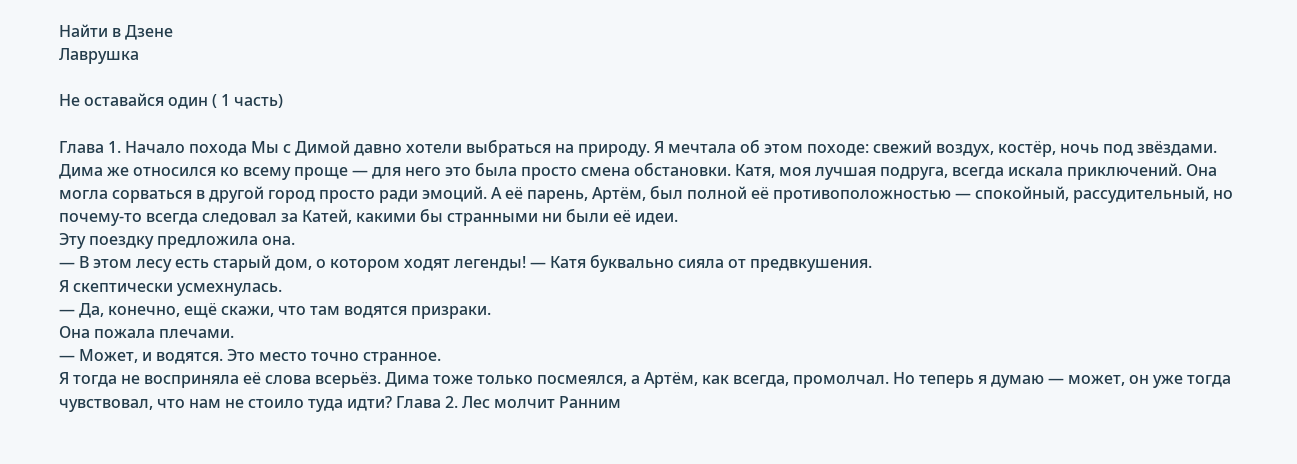Найти в Дзене
Лаврушка

Не оставайся один ( 1 часть)

Глава 1. Начало похода Мы с Димой давно хотели выбраться на природу. Я мечтала об этом походе: свежий воздух, костёр, ночь под звёздами. Дима же относился ко всему проще — для него это была просто смена обстановки. Катя, моя лучшая подруга, всегда искала приключений. Она могла сорваться в другой город просто ради эмоций. А её парень, Артём, был полной её противоположностью — спокойный, рассудительный, но почему-то всегда следовал за Катей, какими бы странными ни были её идеи.
Эту поездку предложила она.
— В этом лесу есть старый дом, о котором ходят легенды! — Катя буквально сияла от предвкушения.
Я скептически усмехнулась.
— Да, конечно, ещё скажи, что там водятся призраки.
Она пожала плечами.
— Может, и водятся. Это место точно странное.
Я тогда не восприняла её слова всерьёз. Дима тоже только посмеялся, а Артём, как всегда, промолчал. Но теперь я думаю — может, он уже тогда чувствовал, что нам не стоило туда идти? Глава 2. Лес молчит Ранним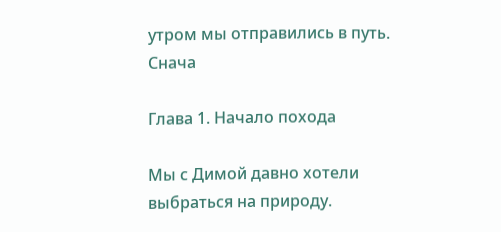утром мы отправились в путь. Снача

Глава 1. Начало похода

Мы с Димой давно хотели выбраться на природу.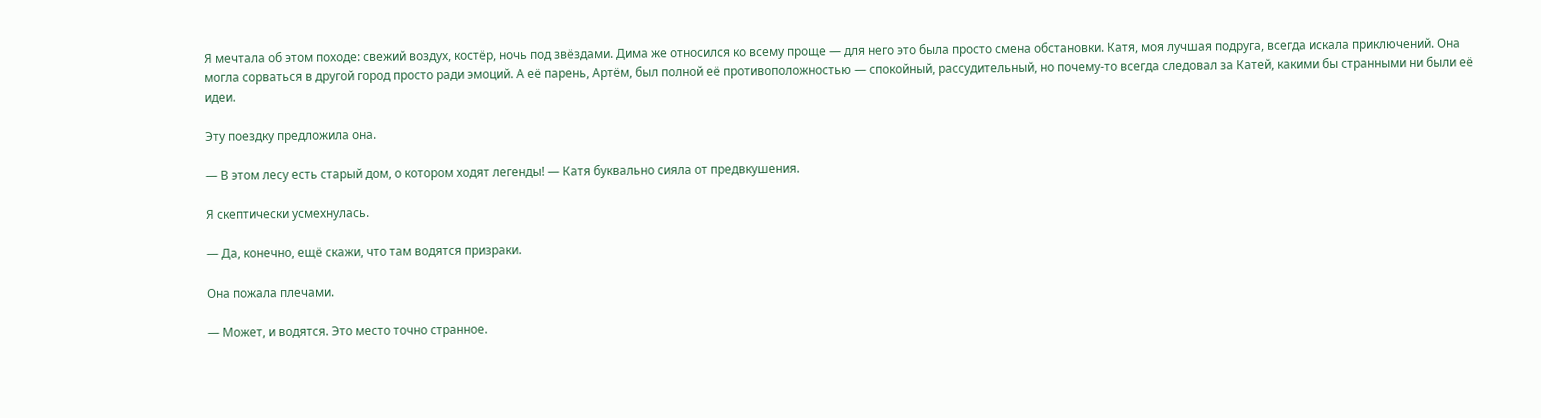Я мечтала об этом походе: свежий воздух, костёр, ночь под звёздами. Дима же относился ко всему проще — для него это была просто смена обстановки. Катя, моя лучшая подруга, всегда искала приключений. Она могла сорваться в другой город просто ради эмоций. А её парень, Артём, был полной её противоположностью — спокойный, рассудительный, но почему-то всегда следовал за Катей, какими бы странными ни были её идеи.

Эту поездку предложила она.

— В этом лесу есть старый дом, о котором ходят легенды! — Катя буквально сияла от предвкушения.

Я скептически усмехнулась.

— Да, конечно, ещё скажи, что там водятся призраки.

Она пожала плечами.

— Может, и водятся. Это место точно странное.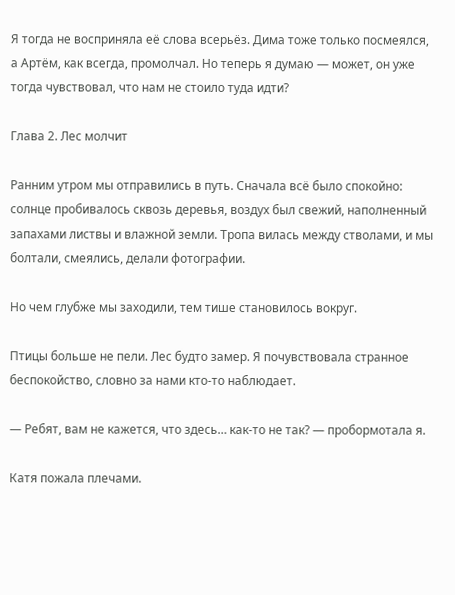Я тогда не восприняла её слова всерьёз. Дима тоже только посмеялся, а Артём, как всегда, промолчал. Но теперь я думаю — может, он уже тогда чувствовал, что нам не стоило туда идти?

Глава 2. Лес молчит

Ранним утром мы отправились в путь. Сначала всё было спокойно: солнце пробивалось сквозь деревья, воздух был свежий, наполненный запахами листвы и влажной земли. Тропа вилась между стволами, и мы болтали, смеялись, делали фотографии.

Но чем глубже мы заходили, тем тише становилось вокруг.

Птицы больше не пели. Лес будто замер. Я почувствовала странное беспокойство, словно за нами кто-то наблюдает.

— Ребят, вам не кажется, что здесь… как-то не так? — пробормотала я.

Катя пожала плечами.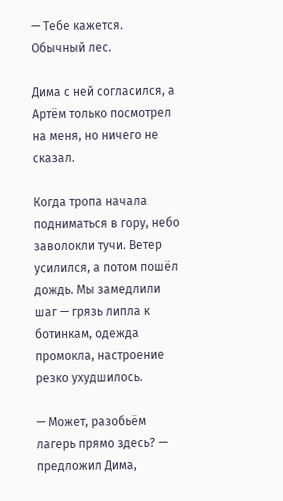— Тебе кажется. Обычный лес.

Дима с ней согласился, а Артём только посмотрел на меня, но ничего не сказал.

Когда тропа начала подниматься в гору, небо заволокли тучи. Ветер усилился, а потом пошёл дождь. Мы замедлили шаг — грязь липла к ботинкам, одежда промокла, настроение резко ухудшилось.

— Может, разобьём лагерь прямо здесь? — предложил Дима,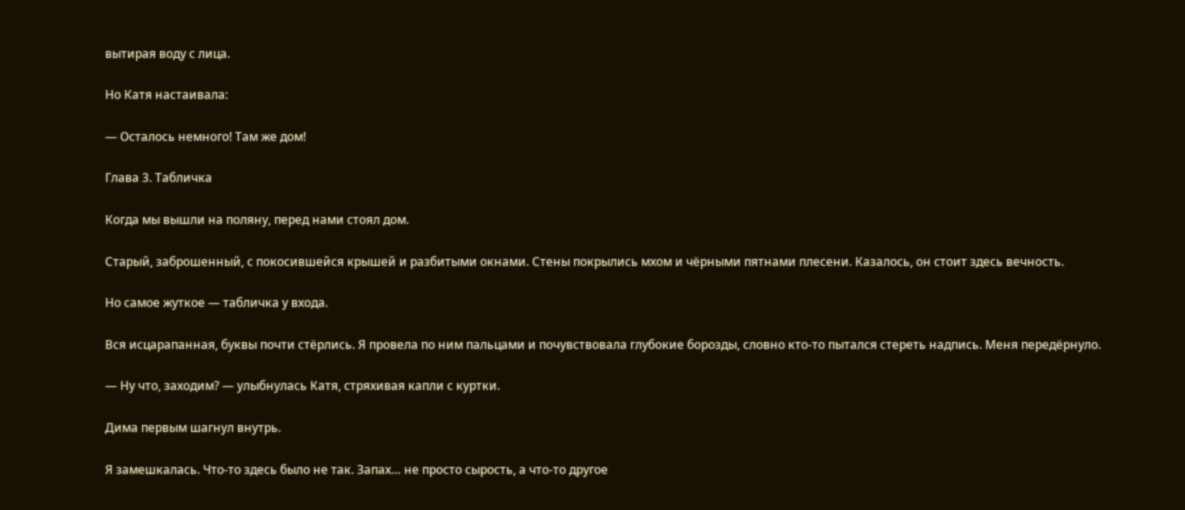вытирая воду с лица.

Но Катя настаивала:

— Осталось немного! Там же дом!

Глава 3. Табличка

Когда мы вышли на поляну, перед нами стоял дом.

Старый, заброшенный, с покосившейся крышей и разбитыми окнами. Стены покрылись мхом и чёрными пятнами плесени. Казалось, он стоит здесь вечность.

Но самое жуткое — табличка у входа.

Вся исцарапанная, буквы почти стёрлись. Я провела по ним пальцами и почувствовала глубокие борозды, словно кто-то пытался стереть надпись. Меня передёрнуло.

— Ну что, заходим? — улыбнулась Катя, стряхивая капли с куртки.

Дима первым шагнул внутрь.

Я замешкалась. Что-то здесь было не так. Запах… не просто сырость, а что-то другое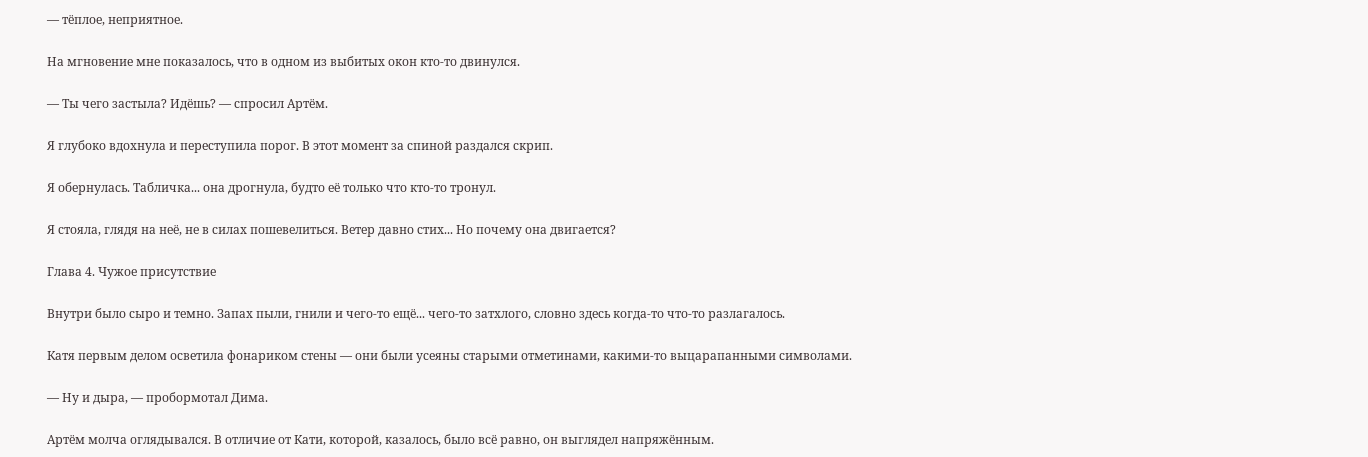— тёплое, неприятное.

На мгновение мне показалось, что в одном из выбитых окон кто-то двинулся.

— Ты чего застыла? Идёшь? — спросил Артём.

Я глубоко вдохнула и переступила порог. В этот момент за спиной раздался скрип.

Я обернулась. Табличка... она дрогнула, будто её только что кто-то тронул.

Я стояла, глядя на неё, не в силах пошевелиться. Ветер давно стих... Но почему она двигается?

Глава 4. Чужое присутствие

Внутри было сыро и темно. Запах пыли, гнили и чего-то ещё... чего-то затхлого, словно здесь когда-то что-то разлагалось.

Катя первым делом осветила фонариком стены — они были усеяны старыми отметинами, какими-то выцарапанными символами.

— Ну и дыра, — пробормотал Дима.

Артём молча оглядывался. В отличие от Кати, которой, казалось, было всё равно, он выглядел напряжённым.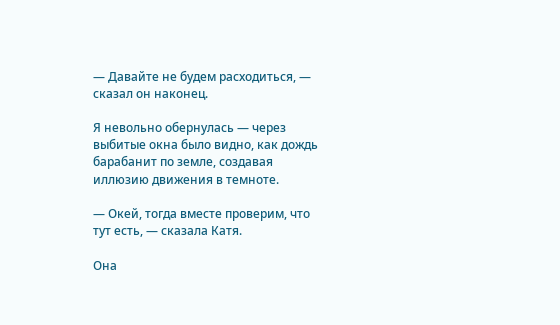— Давайте не будем расходиться, — сказал он наконец.

Я невольно обернулась — через выбитые окна было видно, как дождь барабанит по земле, создавая иллюзию движения в темноте.

— Окей, тогда вместе проверим, что тут есть, — сказала Катя.

Она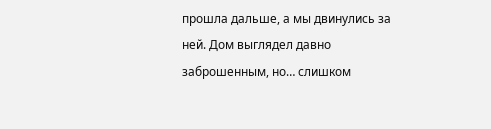прошла дальше, а мы двинулись за ней. Дом выглядел давно заброшенным, но… слишком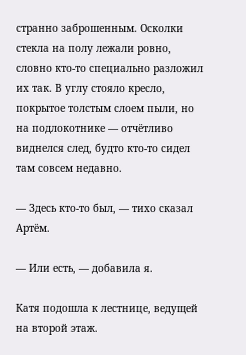странно заброшенным. Осколки стекла на полу лежали ровно, словно кто-то специально разложил их так. В углу стояло кресло, покрытое толстым слоем пыли, но на подлокотнике — отчётливо виднелся след, будто кто-то сидел там совсем недавно.

— Здесь кто-то был, — тихо сказал Артём.

— Или есть, — добавила я.

Катя подошла к лестнице, ведущей на второй этаж.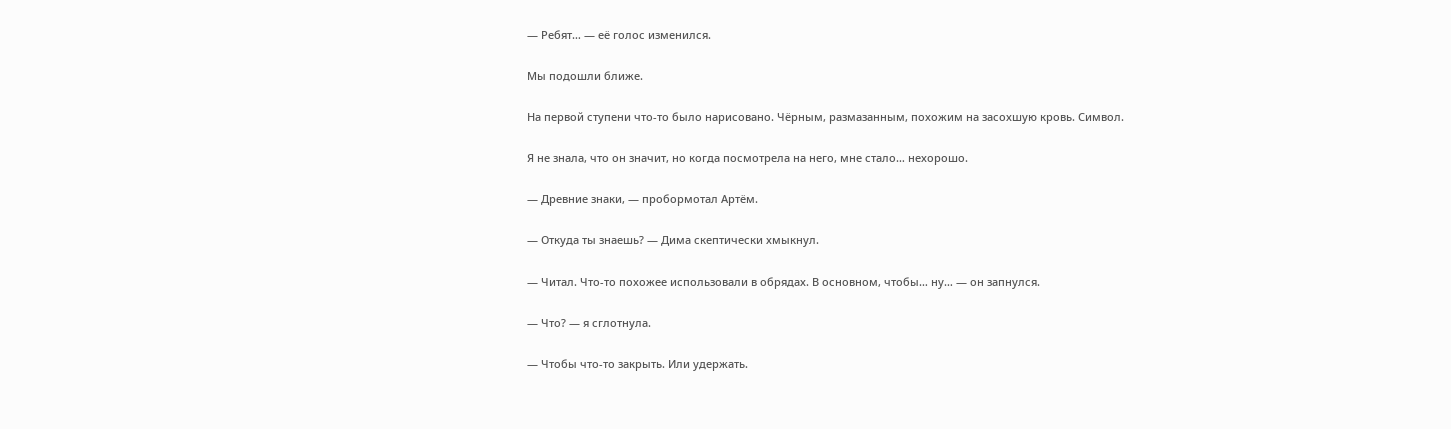— Ребят… — её голос изменился.

Мы подошли ближе.

На первой ступени что-то было нарисовано. Чёрным, размазанным, похожим на засохшую кровь. Символ.

Я не знала, что он значит, но когда посмотрела на него, мне стало… нехорошо.

— Древние знаки, — пробормотал Артём.

— Откуда ты знаешь? — Дима скептически хмыкнул.

— Читал. Что-то похожее использовали в обрядах. В основном, чтобы… ну… — он запнулся.

— Что? — я сглотнула.

— Чтобы что-то закрыть. Или удержать.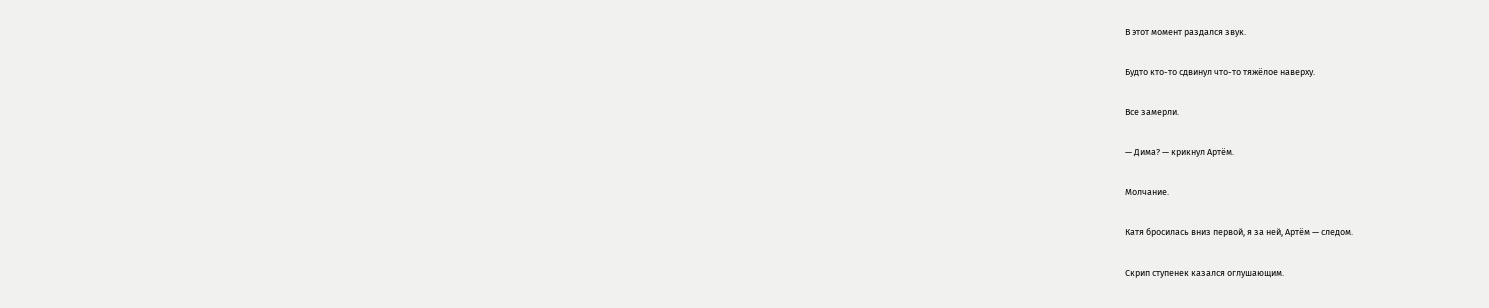В этот момент раздался звук.

Будто кто-то сдвинул что-то тяжёлое наверху.

Все замерли.

— Дима? — крикнул Артём.

Молчание.

Катя бросилась вниз первой, я за ней, Артём — следом.

Скрип ступенек казался оглушающим.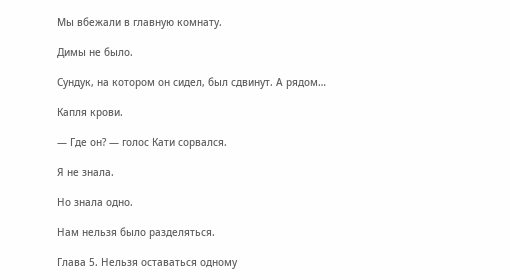Мы вбежали в главную комнату.

Димы не было.

Сундук, на котором он сидел, был сдвинут. А рядом…

Капля крови.

— Где он? — голос Кати сорвался.

Я не знала.

Но знала одно.

Нам нельзя было разделяться.

Глава 5. Нельзя оставаться одному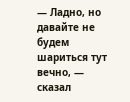— Ладно, но давайте не будем шариться тут вечно, — сказал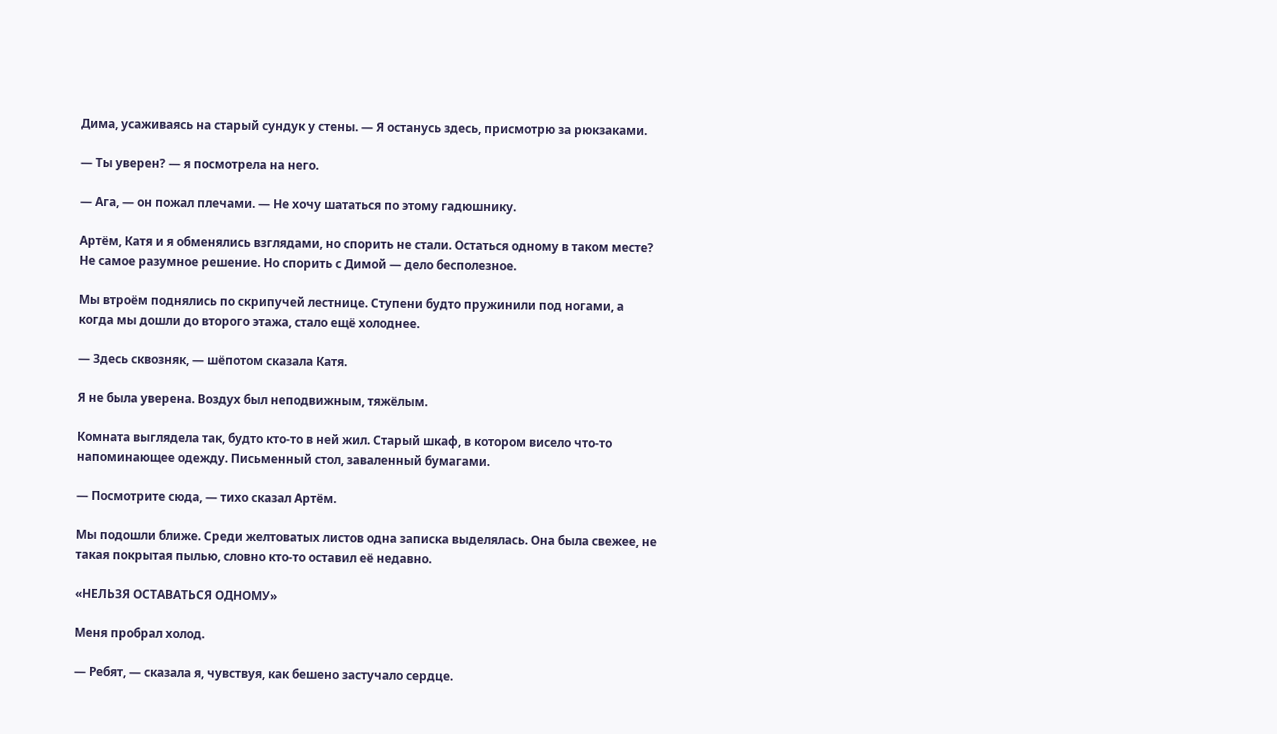Дима, усаживаясь на старый сундук у стены. — Я останусь здесь, присмотрю за рюкзаками.

— Ты уверен? — я посмотрела на него.

— Ага, — он пожал плечами. — Не хочу шататься по этому гадюшнику.

Артём, Катя и я обменялись взглядами, но спорить не стали. Остаться одному в таком месте? Не самое разумное решение. Но спорить с Димой — дело бесполезное.

Мы втроём поднялись по скрипучей лестнице. Ступени будто пружинили под ногами, а когда мы дошли до второго этажа, стало ещё холоднее.

— Здесь сквозняк, — шёпотом сказала Катя.

Я не была уверена. Воздух был неподвижным, тяжёлым.

Комната выглядела так, будто кто-то в ней жил. Старый шкаф, в котором висело что-то напоминающее одежду. Письменный стол, заваленный бумагами.

— Посмотрите сюда, — тихо сказал Артём.

Мы подошли ближе. Среди желтоватых листов одна записка выделялась. Она была свежее, не такая покрытая пылью, словно кто-то оставил её недавно.

«НЕЛЬЗЯ ОСТАВАТЬСЯ ОДНОМУ»

Меня пробрал холод.

— Ребят, — сказала я, чувствуя, как бешено застучало сердце.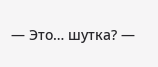— Это… шутка? —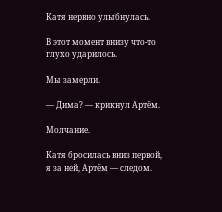Катя нервно улыбнулась.

В этот момент внизу что-то глухо ударилось.

Мы замерли.

— Дима? — крикнул Артём.

Молчание.

Катя бросилась вниз первой, я за ней, Артём — следом.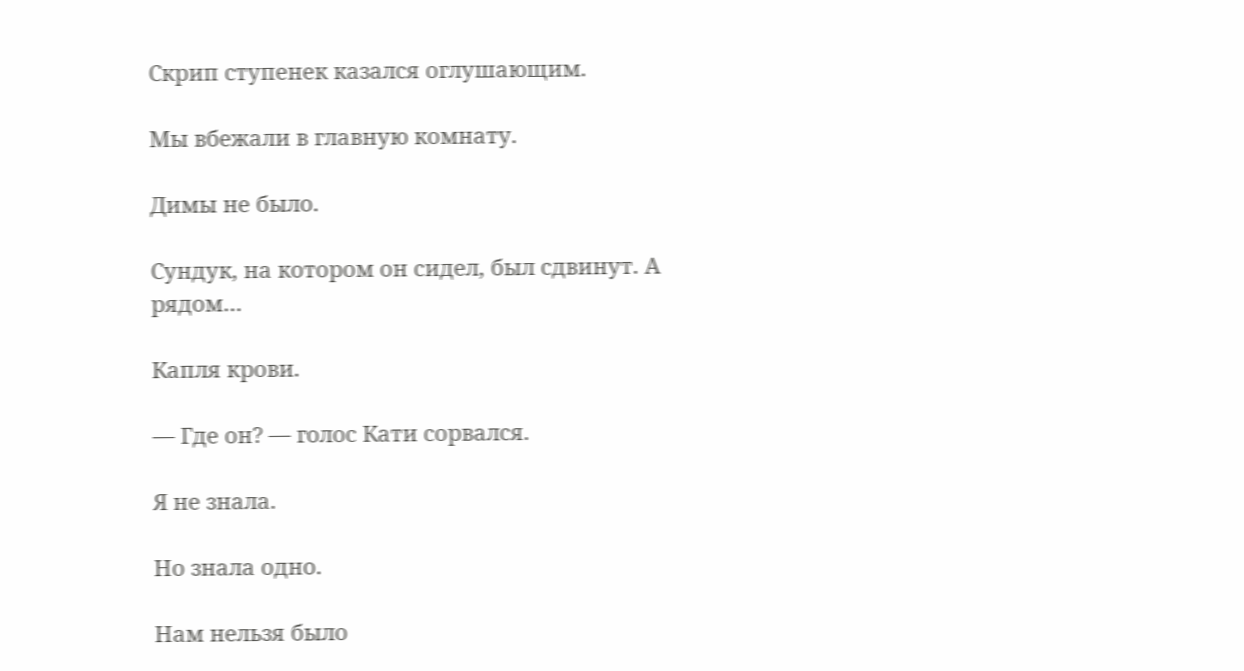Скрип ступенек казался оглушающим.

Мы вбежали в главную комнату.

Димы не было.

Сундук, на котором он сидел, был сдвинут. А рядом…

Капля крови.

— Где он? — голос Кати сорвался.

Я не знала.

Но знала одно.

Нам нельзя было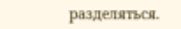разделяться.